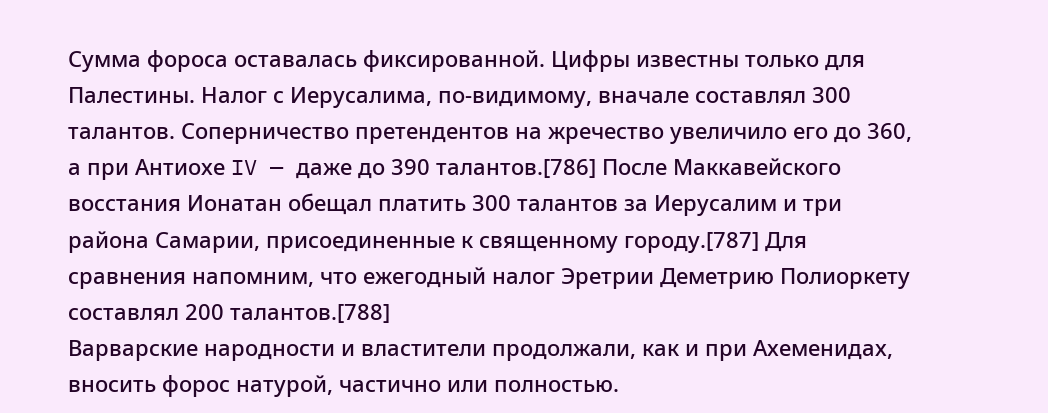Сумма фороса оставалась фиксированной. Цифры известны только для Палестины. Налог с Иерусалима, по-видимому, вначале составлял 300 талантов. Соперничество претендентов на жречество увеличило его до 360, а при Антиохе IV — даже до 390 талантов.[786] После Маккавейского восстания Ионатан обещал платить 300 талантов за Иерусалим и три района Самарии, присоединенные к священному городу.[787] Для сравнения напомним, что ежегодный налог Эретрии Деметрию Полиоркету составлял 200 талантов.[788]
Варварские народности и властители продолжали, как и при Ахеменидах, вносить форос натурой, частично или полностью.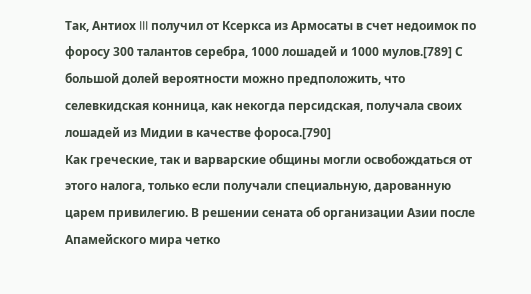Так, Антиох III получил от Ксеркса из Армосаты в счет недоимок по форосу 300 талантов серебра, 1000 лошадей и 1000 мулов.[789] С большой долей вероятности можно предположить, что селевкидская конница, как некогда персидская, получала своих лошадей из Мидии в качестве фороса.[790]
Как греческие, так и варварские общины могли освобождаться от этого налога, только если получали специальную, дарованную царем привилегию. В решении сената об организации Азии после Апамейского мира четко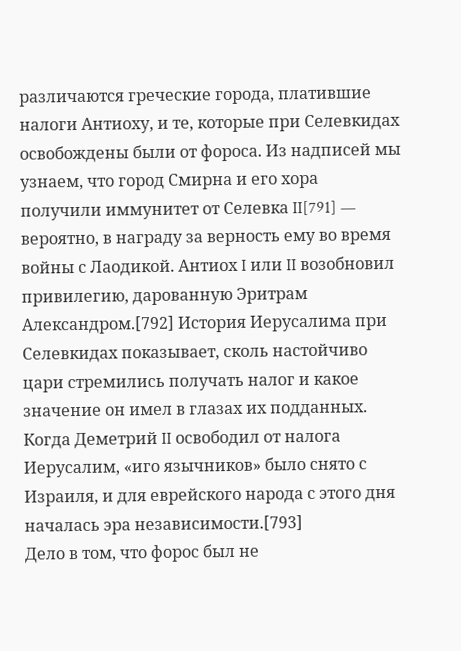различаются греческие города, платившие налоги Антиоху, и те, которые при Селевкидах освобождены были от фороса. Из надписей мы узнаем, что город Смирна и его хора получили иммунитет от Селевка II[791] — вероятно, в награду за верность ему во время войны с Лаодикой. Антиох I или II возобновил привилегию, дарованную Эритрам Александром.[792] История Иерусалима при Селевкидах показывает, сколь настойчиво цари стремились получать налог и какое значение он имел в глазах их подданных. Когда Деметрий II освободил от налога Иерусалим, «иго язычников» было снято с Израиля, и для еврейского народа с этого дня началась эра независимости.[793]
Дело в том, что форос был не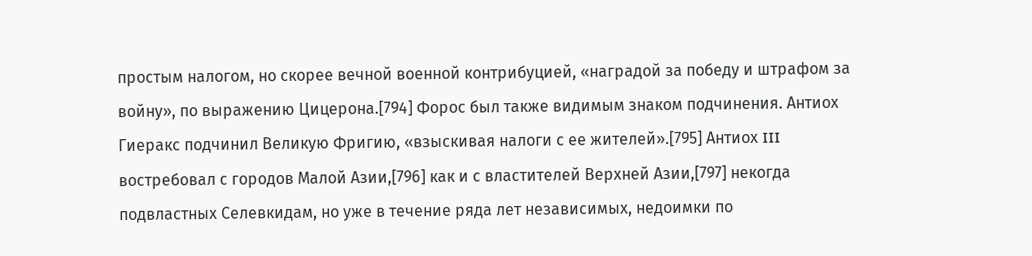простым налогом, но скорее вечной военной контрибуцией, «наградой за победу и штрафом за войну», по выражению Цицерона.[794] Форос был также видимым знаком подчинения. Антиох Гиеракс подчинил Великую Фригию, «взыскивая налоги с ее жителей».[795] Антиох III востребовал с городов Малой Азии,[796] как и с властителей Верхней Азии,[797] некогда подвластных Селевкидам, но уже в течение ряда лет независимых, недоимки по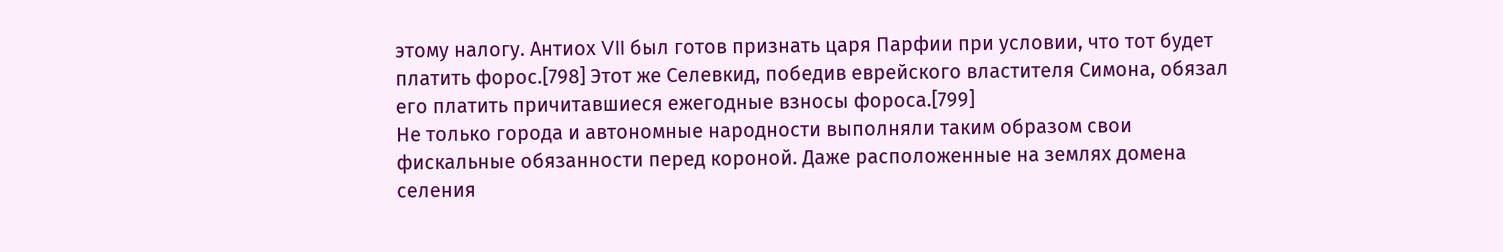этому налогу. Антиох VII был готов признать царя Парфии при условии, что тот будет платить форос.[798] Этот же Селевкид, победив еврейского властителя Симона, обязал его платить причитавшиеся ежегодные взносы фороса.[799]
Не только города и автономные народности выполняли таким образом свои фискальные обязанности перед короной. Даже расположенные на землях домена селения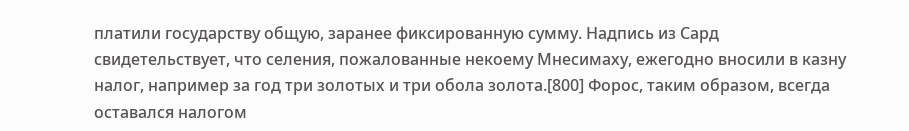платили государству общую, заранее фиксированную сумму. Надпись из Сард свидетельствует, что селения, пожалованные некоему Мнесимаху, ежегодно вносили в казну налог, например за год три золотых и три обола золота.[800] Форос, таким образом, всегда оставался налогом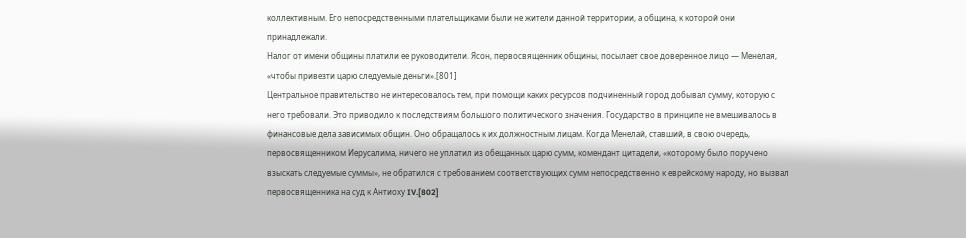коллективным. Его непосредственными плательщиками были не жители данной территории, а община, к которой они принадлежали.
Налог от имени общины платили ее руководители. Ясон, первосвященник общины, посылает свое доверенное лицо — Менелая, «чтобы привезти царю следуемые деньги».[801]
Центральное правительство не интересовалось тем, при помощи каких ресурсов подчиненный город добывал сумму, которую с него требовали. Это приводило к последствиям большого политического значения. Государство в принципе не вмешивалось в финансовые дела зависимых общин. Оно обращалось к их должностным лицам. Когда Менелай, ставший, в свою очередь, первосвященником Иерусалима, ничего не уплатил из обещанных царю сумм, комендант цитадели, «которому было поручено взыскать следуемые суммы», не обратился с требованием соответствующих сумм непосредственно к еврейскому народу, но вызвал первосвященника на суд к Антиоху IV.[802]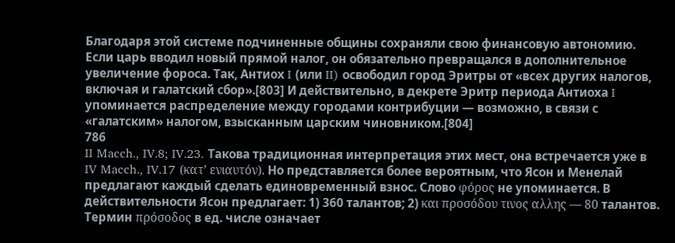Благодаря этой системе подчиненные общины сохраняли свою финансовую автономию. Если царь вводил новый прямой налог, он обязательно превращался в дополнительное увеличение фороса. Так, Антиох I (или II) освободил город Эритры от «всех других налогов, включая и галатский сбор».[803] И действительно, в декрете Эритр периода Антиоха I упоминается распределение между городами контрибуции — возможно, в связи с «галатским» налогом, взысканным царским чиновником.[804]
786
II Macch., IV.8; IV.23. Такова традиционная интерпретация этих мест, она встречается уже в IV Macch., IV.17 (κατ’ ενιαυτόν). Но представляется более вероятным, что Ясон и Менелай предлагают каждый сделать единовременный взнос. Слово φόρος не упоминается. В действительности Ясон предлагает: 1) 360 талантов; 2) και προσόδου τινος αλλης — 80 талантов. Термин πρόσοδος в ед. числе означает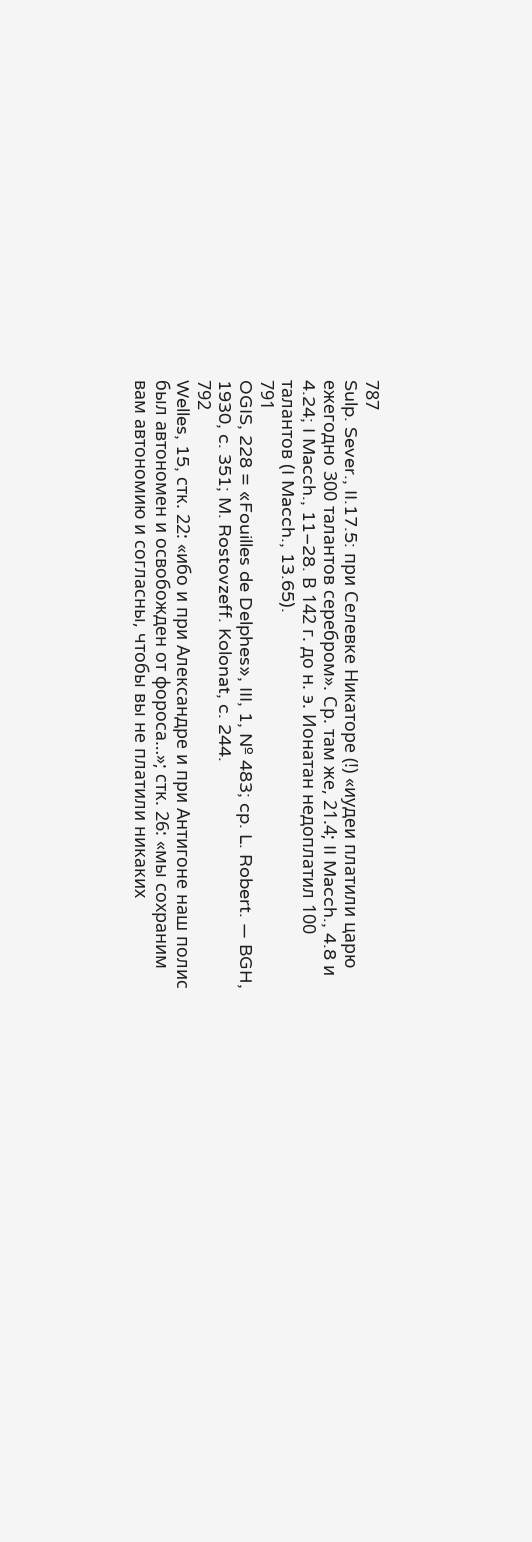787
Sulp. Sever., II.17.5: при Селевке Никаторе (!) «иудеи платили царю ежегодно 300 талантов серебром». Ср. там же, 21.4; II Macch., 4.8 и 4.24; I Macch., 11–28. В 142 г. до н. э. Ионатан недоплатил 100 талантов (I Macch., 13.65).
791
OGIS, 228 = «Fouilles de Delphes», III, 1, № 483; cp. L. Robert. — BGH, 1930, c. 351; M. Rostovzeff. Kolonat, c. 244.
792
Welles, 15, стк. 22: «ибо и при Александре и при Антигоне наш полис был автономен и освобожден от фороса…»; стк. 26: «мы сохраним вам автономию и согласны, чтобы вы не платили никаких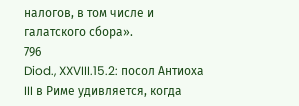налогов, в том числе и галатского сбора».
796
Diod., XXVIII.15.2: посол Антиоха III в Риме удивляется, когда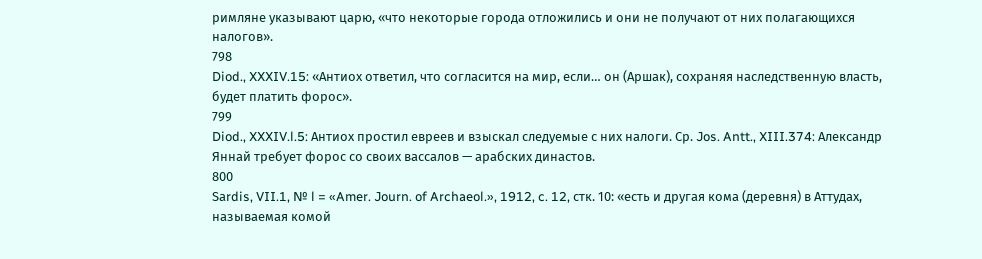римляне указывают царю, «что некоторые города отложились и они не получают от них полагающихся налогов».
798
Diod., XXXIV.15: «Антиох ответил, что согласится на мир, если… он (Аршак), сохраняя наследственную власть, будет платить форос».
799
Diod., XXXIV.l.5: Антиох простил евреев и взыскал следуемые с них налоги. Ср. Jos. Antt., XIII.374: Александр Яннай требует форос со своих вассалов — арабских династов.
800
Sаrdis, VII.1, № l = «Amer. Journ. of Archaeol.», 1912, c. 12, стк. 10: «есть и другая кома (деревня) в Аттудах, называемая комой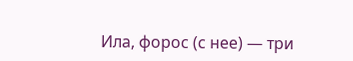Ила, форос (с нее) — три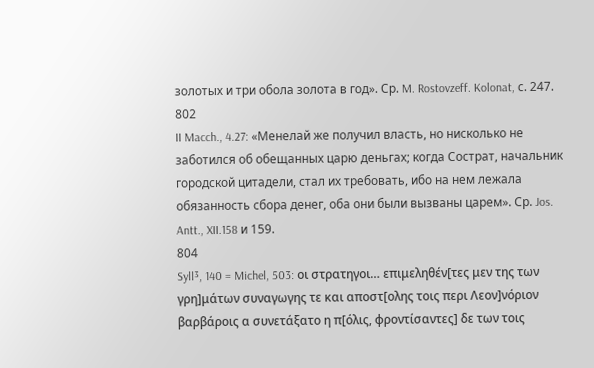золотых и три обола золота в год». Ср. M. Rostovzeff. Kolonat, с. 247.
802
II Macch., 4.27: «Менелай же получил власть, но нисколько не заботился об обещанных царю деньгах; когда Сострат, начальник городской цитадели, стал их требовать, ибо на нем лежала обязанность сбора денег, оба они были вызваны царем». Ср. Jos. Antt., XII.158 и 159.
804
Syll³, 140 = Michel, 503: οι στρατηγοι… επιμεληθέν[τες μεν της των γρη]μάτων συναγωγης τε και αποστ[ολης τοις περι Λεον]νόριον βαρβάροις α συνετάξατο η π[όλις, φροντίσαντες] δε των τοις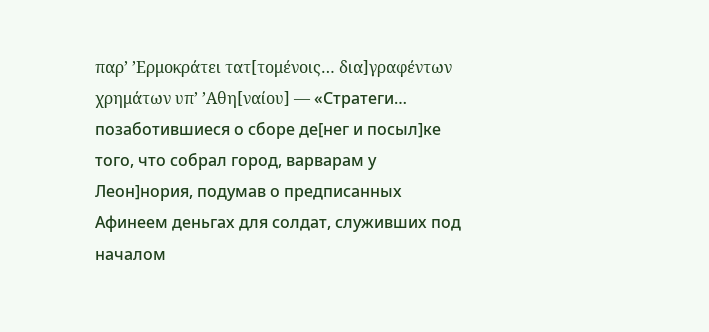παρ’ ’Ερμοκράτει τατ[τομένοις… δια]γραφέντων χρημάτων υπ’ ’Αθη[ναίου] — «Стратеги… позаботившиеся о сборе де[нег и посыл]ке того, что собрал город, варварам у Леон]нория, подумав о предписанных Афинеем деньгах для солдат, служивших под началом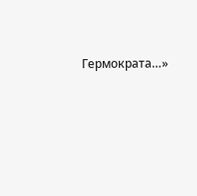Гермократа…»